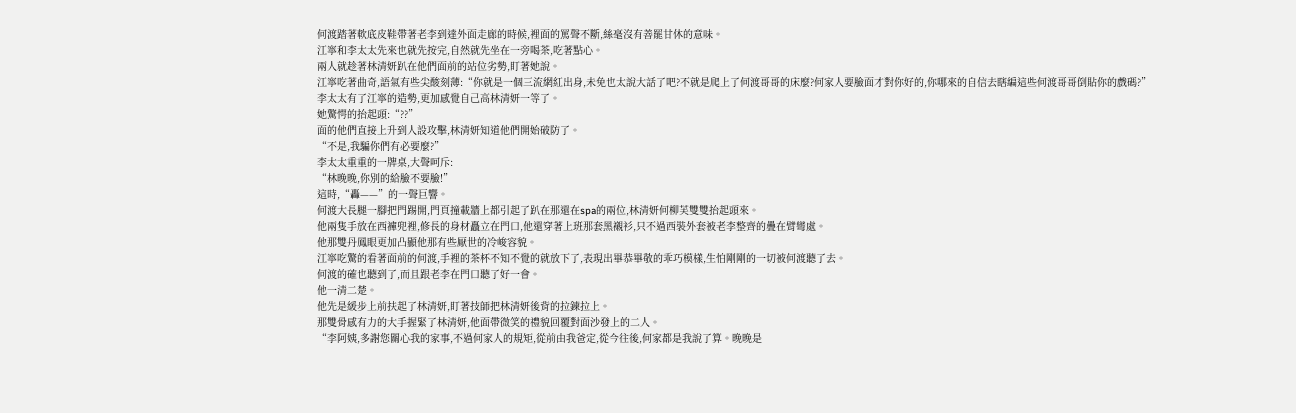何渡踏著軟底皮鞋帶著老李到達外面走廊的時候,裡面的罵聲不斷,絲毫沒有善罷甘休的意味。
江寧和李太太先來也就先按完,自然就先坐在一旁喝茶,吃著點心。
兩人就趁著林清妍趴在他們面前的站位劣勢,盯著她說。
江寧吃著曲奇,語氣有些尖酸刻薄:“你就是一個三流網紅出身,未免也太說大話了吧?不就是爬上了何渡哥哥的床麼?何家人要臉面才對你好的,你哪來的自信去瞎編這些何渡哥哥倒貼你的戲碼?”
李太太有了江寧的造勢,更加感覺自己高林清妍一等了。
她驚愕的抬起頭:“??”
面的他們直接上升到人設攻擊,林清妍知道他們開始破防了。
“不是,我騙你們有必要麼?”
李太太重重的一牌桌,大聲呵斥:
“林晚晚,你別的給臉不要臉!”
這時,“轟——”的一聲巨響。
何渡大長腿一腳把門踢開,門頁撞載牆上都引起了趴在那還在spa的兩位,林清妍何柳芙雙雙抬起頭來。
他兩隻手放在西褲兜裡,修長的身材矗立在門口,他還穿著上班那套黑襯衫,只不過西裝外套被老李整齊的疊在臂彎處。
他那雙丹鳳眼更加凸顯他那有些厭世的冷峻容貌。
江寧吃驚的看著面前的何渡,手裡的茶杯不知不覺的就放下了,表現出畢恭畢敬的乖巧模樣,生怕剛剛的一切被何渡聽了去。
何渡的確也聽到了,而且跟老李在門口聽了好一會。
他一清二楚。
他先是緩步上前扶起了林清妍,盯著技師把林清妍後背的拉鍊拉上。
那雙骨感有力的大手握緊了林清妍,他面帶微笑的禮貌回覆對面沙發上的二人。
“李阿姨,多謝您關心我的家事,不過何家人的規矩,從前由我爸定,從今往後,何家都是我說了算。晚晚是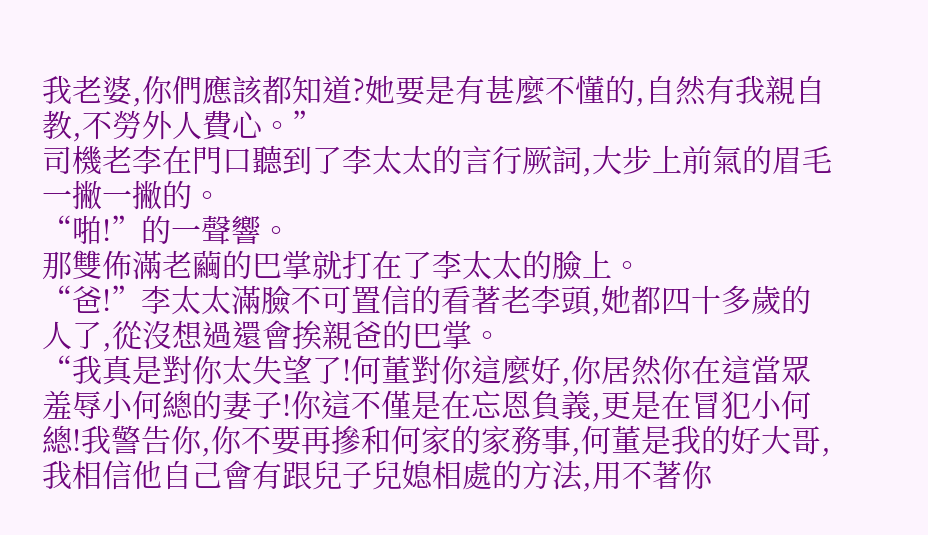我老婆,你們應該都知道?她要是有甚麼不懂的,自然有我親自教,不勞外人費心。”
司機老李在門口聽到了李太太的言行厥詞,大步上前氣的眉毛一撇一撇的。
“啪!”的一聲響。
那雙佈滿老繭的巴掌就打在了李太太的臉上。
“爸!”李太太滿臉不可置信的看著老李頭,她都四十多歲的人了,從沒想過還會挨親爸的巴掌。
“我真是對你太失望了!何董對你這麼好,你居然你在這當眾羞辱小何總的妻子!你這不僅是在忘恩負義,更是在冒犯小何總!我警告你,你不要再摻和何家的家務事,何董是我的好大哥,我相信他自己會有跟兒子兒媳相處的方法,用不著你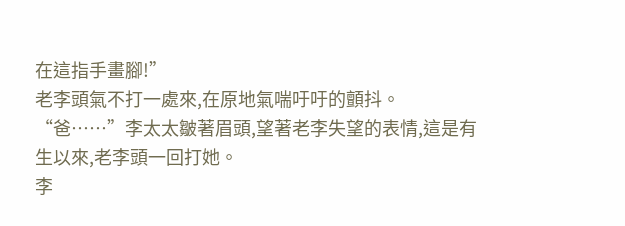在這指手畫腳!”
老李頭氣不打一處來,在原地氣喘吁吁的顫抖。
“爸……”李太太皺著眉頭,望著老李失望的表情,這是有生以來,老李頭一回打她。
李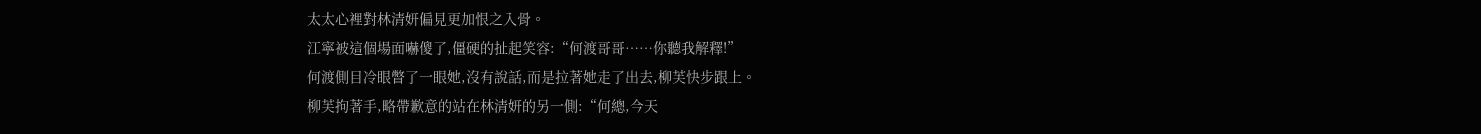太太心裡對林清妍偏見更加恨之入骨。
江寧被這個場面嚇傻了,僵硬的扯起笑容:“何渡哥哥……你聽我解釋!”
何渡側目冷眼瞥了一眼她,沒有說話,而是拉著她走了出去,柳芙快步跟上。
柳芙拘著手,略帶歉意的站在林清妍的另一側:“何總,今天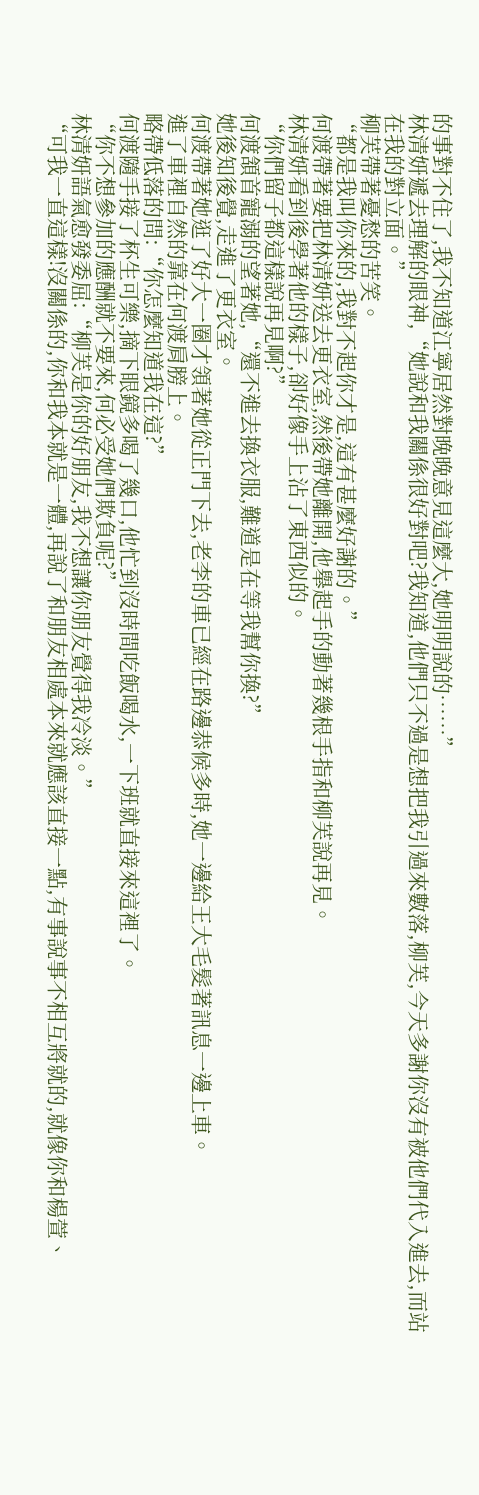的事對不住了,我不知道江寧居然對晚晚意見這麼大,她明明說的……”
林清妍遞去理解的眼神,“她說和我關係很好對吧?我知道,他們只不過是想把我引過來數落,柳芙,今天多謝你沒有被他們代入進去,而站在我的對立面。”
柳芙帶著憂愁的苦笑。
“都是我叫你來的,我對不起你才是,這有甚麼好謝的。”
何渡帶著要把林清妍送去更衣室,然後帶她離開,他舉起手的動著幾根手指和柳芙說再見。
林清妍看到後學著他的樣子,卻好像手上沾了東西似的。
“你們留子都這樣說再見啊?”
何渡頷首寵溺的望著她,“還不進去換衣服,難道是在等我幫你換?”
她後知後覺,走進了更衣室。
何渡帶著她逛了好大一圈才領著她從正門下去,老李的車已經在路邊恭候多時,她一邊給王大毛髮著訊息一邊上車。
進了車裡自然的靠在何渡肩膀上。
略帶低落的問:“你怎麼知道我在這?”
何渡隨手接了杯生可樂,摘下眼鏡多喝了幾口,他忙到沒時間吃飯喝水,一下班就直接來這裡了。
“你不想參加的應酬就不要來,何必受她們欺負呢?”
林清妍語氣愈發委屈:“柳芙是你的好朋友,我不想讓你朋友覺得我冷淡。”
“可我一直這樣!沒關係的,你和我本就是一體,再說了和朋友相處本來就應該直接一點,有事說事不相互將就的,就像你和楊萱、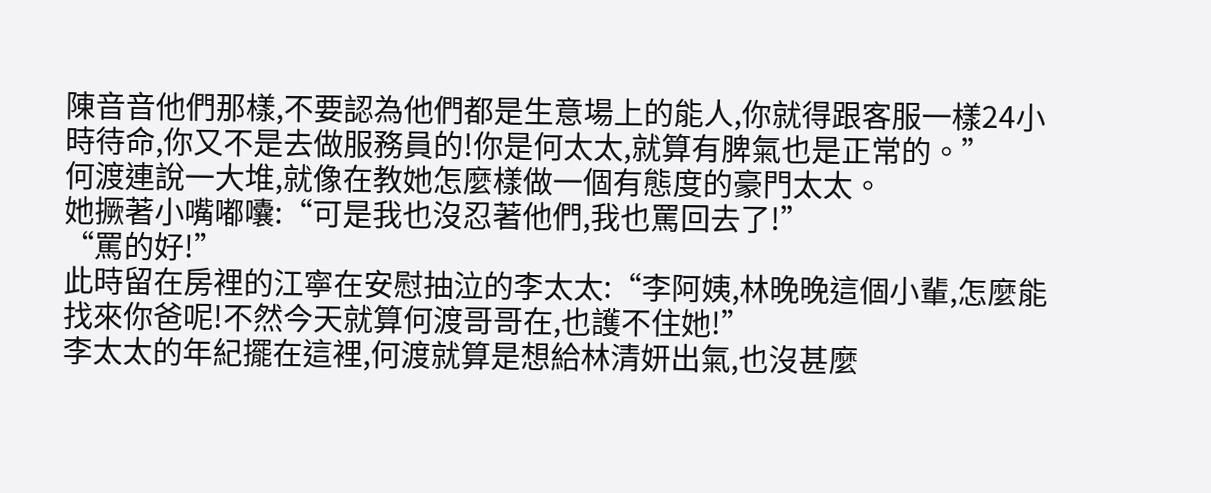陳音音他們那樣,不要認為他們都是生意場上的能人,你就得跟客服一樣24小時待命,你又不是去做服務員的!你是何太太,就算有脾氣也是正常的。”
何渡連說一大堆,就像在教她怎麼樣做一個有態度的豪門太太。
她撅著小嘴嘟囔:“可是我也沒忍著他們,我也罵回去了!”
“罵的好!”
此時留在房裡的江寧在安慰抽泣的李太太:“李阿姨,林晚晚這個小輩,怎麼能找來你爸呢!不然今天就算何渡哥哥在,也護不住她!”
李太太的年紀擺在這裡,何渡就算是想給林清妍出氣,也沒甚麼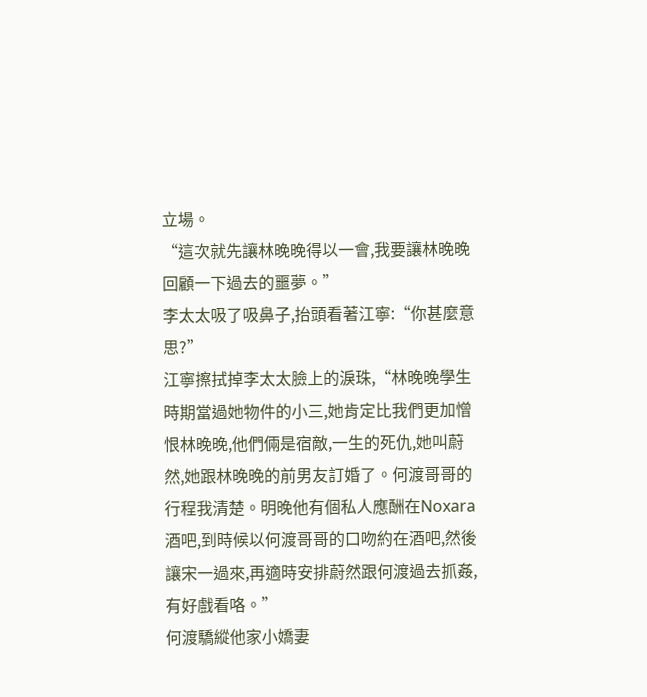立場。
“這次就先讓林晚晚得以一會,我要讓林晚晚回顧一下過去的噩夢。”
李太太吸了吸鼻子,抬頭看著江寧:“你甚麼意思?”
江寧擦拭掉李太太臉上的淚珠,“林晚晚學生時期當過她物件的小三,她肯定比我們更加憎恨林晚晚,他們倆是宿敵,一生的死仇,她叫蔚然,她跟林晚晚的前男友訂婚了。何渡哥哥的行程我清楚。明晚他有個私人應酬在Noxara酒吧,到時候以何渡哥哥的口吻約在酒吧,然後讓宋一過來,再適時安排蔚然跟何渡過去抓姦,有好戲看咯。”
何渡驕縱他家小嬌妻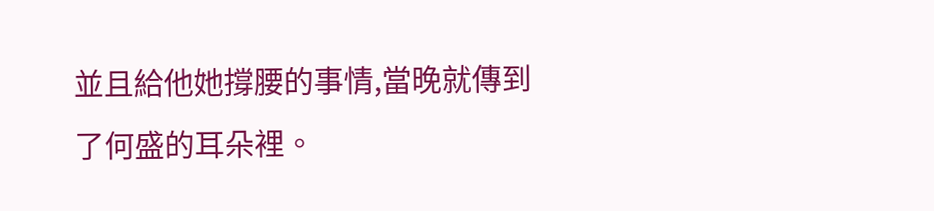並且給他她撐腰的事情,當晚就傳到了何盛的耳朵裡。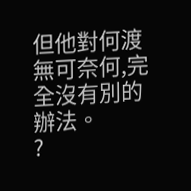但他對何渡無可奈何,完全沒有別的辦法。
?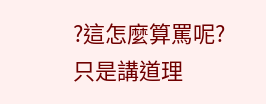?這怎麼算罵呢?只是講道理